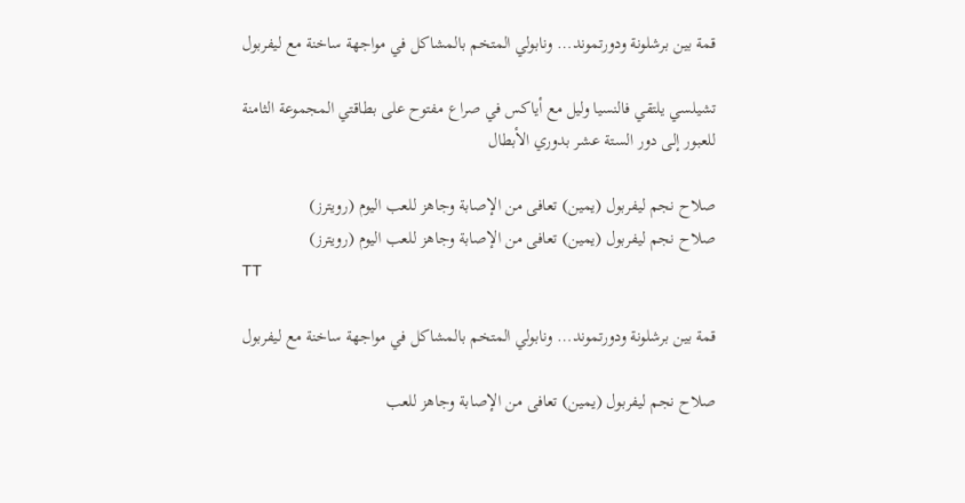قمة بين برشلونة ودورتموند... ونابولي المتخم بالمشاكل في مواجهة ساخنة مع ليفربول

تشيلسي يلتقي فالنسيا وليل مع أياكس في صراع مفتوح على بطاقتي المجموعة الثامنة للعبور إلى دور الستة عشر بدوري الأبطال

صلاح نجم ليفربول (يمين) تعافى من الإصابة وجاهز للعب اليوم (رويترز)
صلاح نجم ليفربول (يمين) تعافى من الإصابة وجاهز للعب اليوم (رويترز)
TT

قمة بين برشلونة ودورتموند... ونابولي المتخم بالمشاكل في مواجهة ساخنة مع ليفربول

صلاح نجم ليفربول (يمين) تعافى من الإصابة وجاهز للعب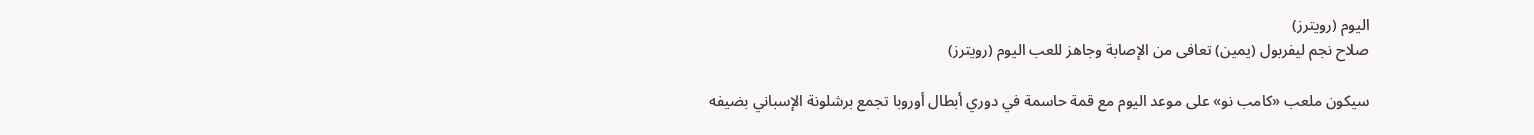اليوم (رويترز)
صلاح نجم ليفربول (يمين) تعافى من الإصابة وجاهز للعب اليوم (رويترز)

سيكون ملعب «كامب نو» على موعد اليوم مع قمة حاسمة في دوري أبطال أوروبا تجمع برشلونة الإسباني بضيفه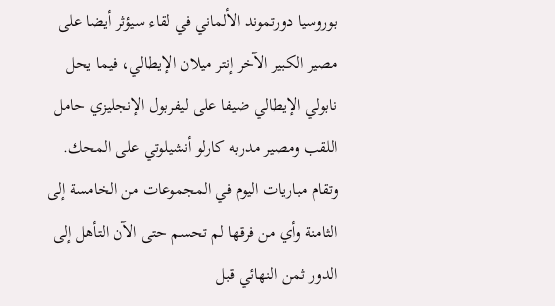بوروسيا دورتموند الألماني في لقاء سيؤثر أيضا على مصير الكبير الآخر إنتر ميلان الإيطالي، فيما يحل نابولي الإيطالي ضيفا على ليفربول الإنجليزي حامل اللقب ومصير مدربه كارلو أنشيلوتي على المحك.
وتقام مباريات اليوم في المجموعات من الخامسة إلى الثامنة وأي من فرقها لم تحسم حتى الآن التأهل إلى الدور ثمن النهائي قبل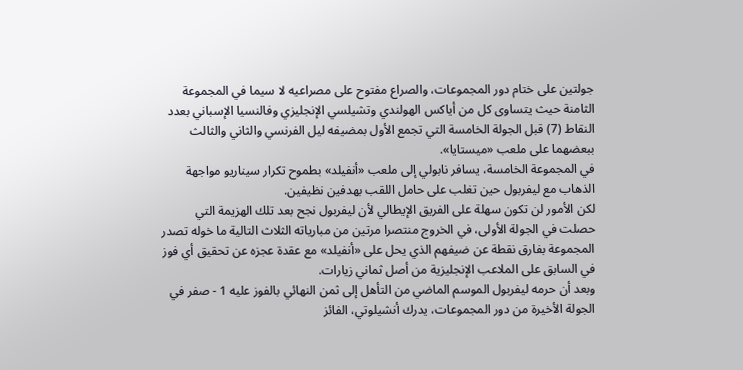جولتين على ختام دور المجموعات، والصراع مفتوح على مصراعيه لا سيما في المجموعة الثامنة حيث يتساوى كل من أياكس الهولندي وتشيلسي الإنجليزي وفالنسيا الإسباني بعدد النقاط (7) قبل الجولة الخامسة التي تجمع الأول بمضيفه ليل الفرنسي والثاني والثالث ببعضهما على ملعب «ميستايا».
في المجموعة الخامسة، يسافر نابولي إلى ملعب «أنفيلد» بطموح تكرار سيناريو مواجهة الذهاب مع ليفربول حين تغلب على حامل اللقب بهدفين نظيفين.
لكن الأمور لن تكون سهلة على الفريق الإيطالي لأن ليفربول نجح بعد تلك الهزيمة التي حصلت في الجولة الأولى، في الخروج منتصرا مرتين من مبارياته الثلاث التالية ما خوله تصدر المجموعة بفارق نقطة عن ضيفهم الذي يحل على «أنفيلد» مع عقدة عجزه عن تحقيق أي فوز في السابق على الملاعب الإنجليزية من أصل ثماني زيارات.
وبعد أن حرمه ليفربول الموسم الماضي من التأهل إلى ثمن النهائي بالفوز عليه 1 - صفر في الجولة الأخيرة من دور المجموعات، يدرك أنشيلوتي، الفائز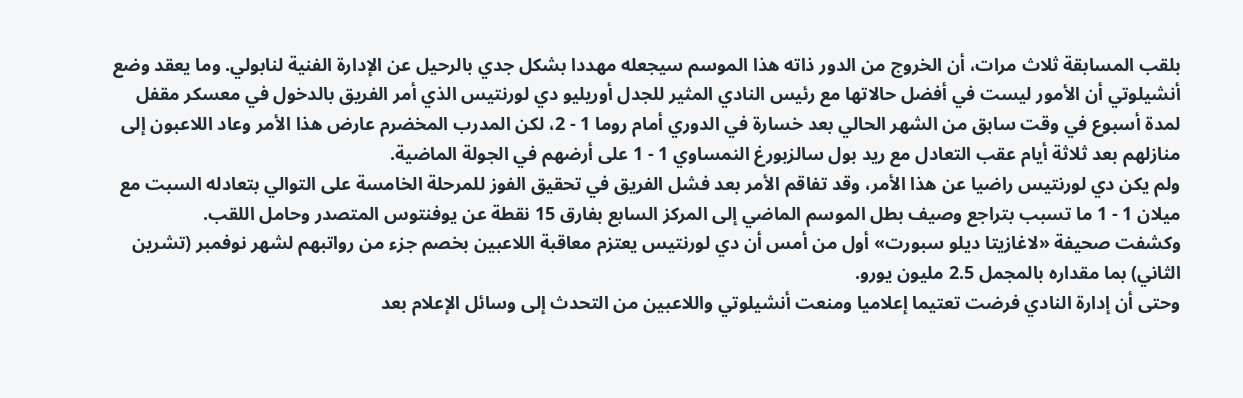بلقب المسابقة ثلاث مرات، أن الخروج من الدور ذاته هذا الموسم سيجعله مهددا بشكل جدي بالرحيل عن الإدارة الفنية لنابولي. وما يعقد وضع أنشيلوتي أن الأمور ليست في أفضل حالاتها مع رئيس النادي المثير للجدل أوريليو دي لورنتيس الذي أمر الفريق بالدخول في معسكر مقفل لمدة أسبوع في وقت سابق من الشهر الحالي بعد خسارة في الدوري أمام روما 1 - 2، لكن المدرب المخضرم عارض هذا الأمر وعاد اللاعبون إلى منازلهم بعد ثلاثة أيام عقب التعادل مع ريد بول سالزبورغ النمساوي 1 - 1 على أرضهم في الجولة الماضية.
ولم يكن دي لورنتيس راضيا عن هذا الأمر، وقد تفاقم الأمر بعد فشل الفريق في تحقيق الفوز للمرحلة الخامسة على التوالي بتعادله السبت مع ميلان 1 - 1 ما تسبب بتراجع وصيف بطل الموسم الماضي إلى المركز السابع بفارق 15 نقطة عن يوفنتوس المتصدر وحامل اللقب.
وكشفت صحيفة «لاغازيتا ديلو سبورت» أول من أمس أن دي لورنتيس يعتزم معاقبة اللاعبين بخصم جزء من رواتبهم لشهر نوفمبر (تشرين الثاني) بما مقداره بالمجمل 2.5 مليون يورو.
وحتى أن إدارة النادي فرضت تعتيما إعلاميا ومنعت أنشيلوتي واللاعبين من التحدث إلى وسائل الإعلام بعد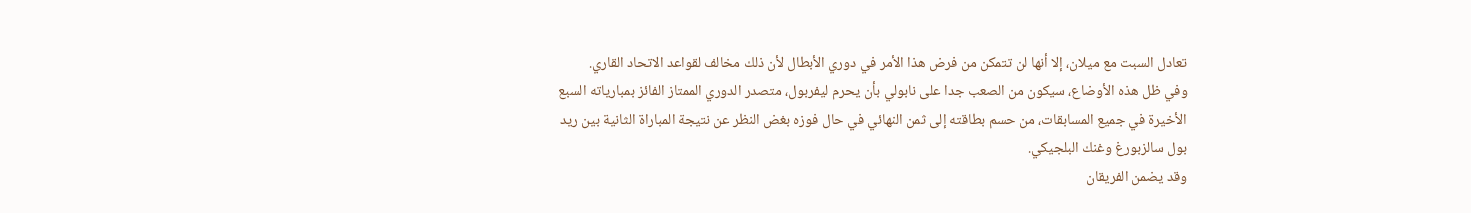تعادل السبت مع ميلان، إلا أنها لن تتمكن من فرض هذا الأمر في دوري الأبطال لأن ذلك مخالف لقواعد الاتحاد القاري.
وفي ظل هذه الأوضاع، سيكون من الصعب جدا على نابولي بأن يحرم ليفربول، متصدر الدوري الممتاز الفائز بمبارياته السبع الأخيرة في جميع المسابقات، من حسم بطاقته إلى ثمن النهائي في حال فوزه بغض النظر عن نتيجة المباراة الثانية بين ريد بول سالزبورغ وغنك البلجيكي.
وقد يضمن الفريقان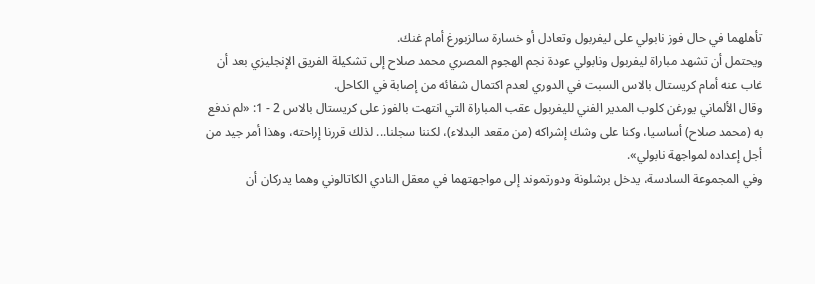تأهلهما في حال فوز نابولي على ليفربول وتعادل أو خسارة سالزبورغ أمام غنك.
ويحتمل أن تشهد مباراة ليفربول ونابولي عودة نجم الهجوم المصري محمد صلاح إلى تشكيلة الفريق الإنجليزي بعد أن غاب عنه أمام كريستال بالاس السبت في الدوري لعدم اكتمال شفائه من إصابة في الكاحل.
وقال الألماني يورغن كلوب المدير الفني لليفربول عقب المباراة التي انتهت بالفوز على كريستال بالاس 2 - 1: «لم ندفع به (محمد صلاح) أساسيا، وكنا على وشك إشراكه (من مقعد البدلاء)، لكننا سجلنا... لذلك قررنا إراحته، وهذا أمر جيد من أجل إعداده لمواجهة نابولي».
وفي المجموعة السادسة، يدخل برشلونة ودورتموند إلى مواجهتهما في معقل النادي الكاتالوني وهما يدركان أن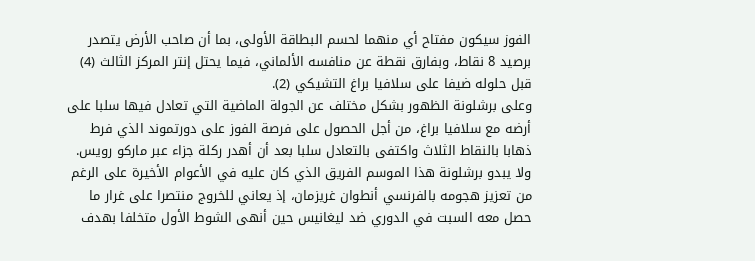الفوز سيكون مفتاح أي منهما لحسم البطاقة الأولى، بما أن صاحب الأرض يتصدر برصيد 8 نقاط، وبفارق نقطة عن منافسه الألماني، فيما يحتل إنتر المركز الثالث (4) قبل حلوله ضيفا على سلافيا براغ التشيكي (2).
وعلى برشلونة الظهور بشكل مختلف عن الجولة الماضية التي تعادل فيها سلبا على أرضه مع سلافيا براغ، من أجل الحصول على فرصة الفوز على دورتموند الذي فرط ذهابا بالنقاط الثلاث واكتفى بالتعادل سلبا بعد أن أهدر ركلة جزاء عبر ماركو رويس.
ولا يبدو برشلونة هذا الموسم الفريق الذي كان عليه في الأعوام الأخيرة على الرغم من تعزيز هجومه بالفرنسي أنطوان غريزمان، إذ يعاني للخروج منتصرا على غرار ما حصل معه السبت في الدوري ضد ليغانيس حين أنهى الشوط الأول متخلفا بهدف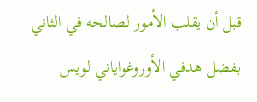قبل أن يقلب الأمور لصالحه في الثاني بفضل هدفي الأوروغواياني لويس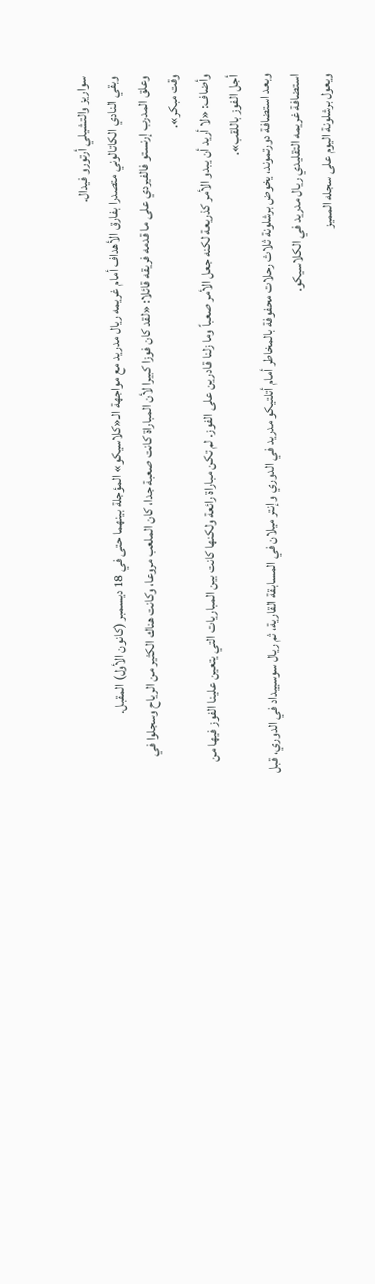سواريز والتشيلي أرتورو فيدال.
وبقي النادي الكاتالوني متصدرا بفارق الأهداف أمام غريمه ريال مدريد مع مواجهة الـ«كلاسيكو» المؤجلة بينهما حتى في 18 ديسمبر (كانون الأول) المقبل.
وعلق المدرب إرنستو فالفيردي على ما قدمه فريقه قائلا: «لقد كان فوزا كبيرا لأن المباراة كانت صعبة جدا، كان الملعب مروعا، وكانت هناك الكثير من الرياح وسجلوا في وقت مبكر».
وأضاف: «لا أريد أن يبدو الأمر كذريعة لكنه جعل الأمر صعباً وما زلنا قادرين على الفوز. لم تكن مباراة رائعة ولكنها كانت بين المباريات التي يتعين علينا الفوز فيها من أجل الفوز باللقب».
وبعد استضافة دورتموند، يخوض برشلونة ثلاث رحلات محفوفة بالمخاطر أمام أتلتيكو مدريد في الدوري وإنتر ميلان في المسابقة القارية، ثم ريال سوسييداد في الدوري، قبل استضافة غريمه التقليدي ريال مدريد في الكلاسيكو.
ويعول برشلونة اليوم على سجله المميز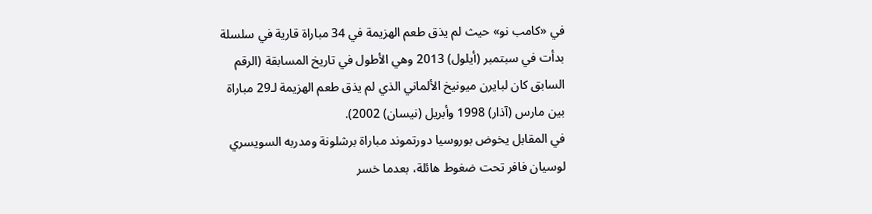في «كامب نو» حيث لم يذق طعم الهزيمة في 34 مباراة قارية في سلسلة بدأت في سبتمبر (أيلول) 2013 وهي الأطول في تاريخ المسابقة (الرقم السابق كان لبايرن ميونيخ الألماني الذي لم يذق طعم الهزيمة لـ29 مباراة بين مارس (آذار) 1998 وأبريل (نيسان) 2002).
في المقابل يخوض بوروسيا دورتموند مباراة برشلونة ومدربه السويسري لوسيان فافر تحت ضغوط هائلة، بعدما خسر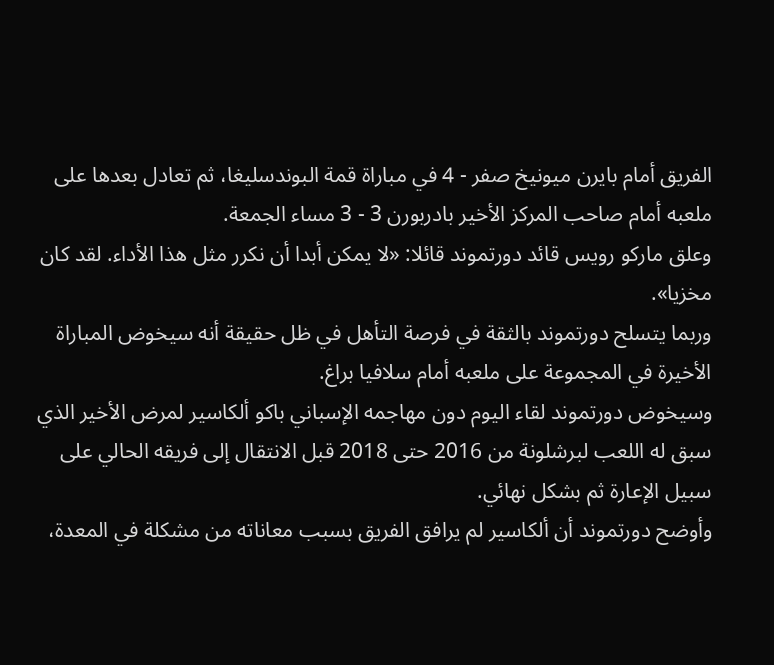الفريق أمام بايرن ميونيخ صفر - 4 في مباراة قمة البوندسليغا، ثم تعادل بعدها على ملعبه أمام صاحب المركز الأخير بادربورن 3 - 3 مساء الجمعة.
وعلق ماركو رويس قائد دورتموند قائلا: «لا يمكن أبدا أن نكرر مثل هذا الأداء. لقد كان مخزيا».
وربما يتسلح دورتموند بالثقة في فرصة التأهل في ظل حقيقة أنه سيخوض المباراة الأخيرة في المجموعة على ملعبه أمام سلافيا براغ.
وسيخوض دورتموند لقاء اليوم دون مهاجمه الإسباني باكو ألكاسير لمرض الأخير الذي سبق له اللعب لبرشلونة من 2016 حتى 2018 قبل الانتقال إلى فريقه الحالي على سبيل الإعارة ثم بشكل نهائي.
وأوضح دورتموند أن ألكاسير لم يرافق الفريق بسبب معاناته من مشكلة في المعدة،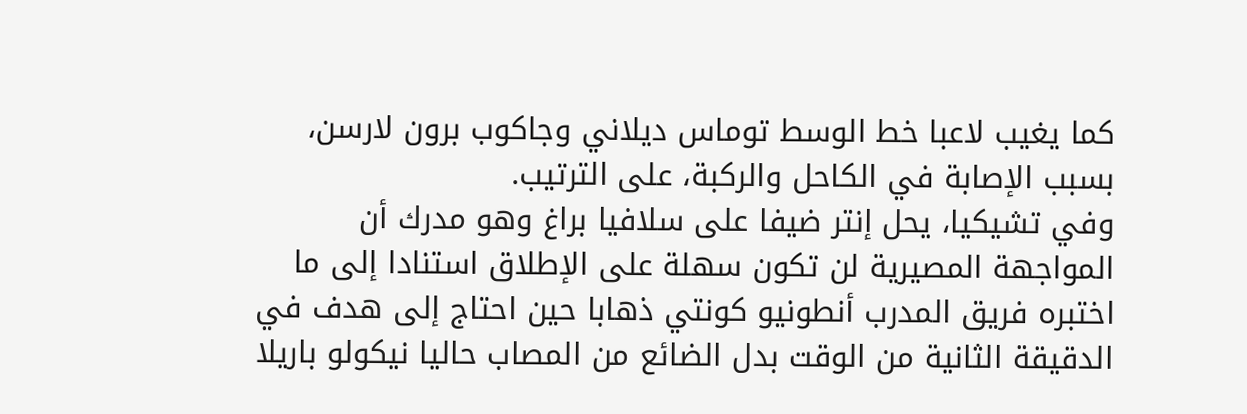كما يغيب لاعبا خط الوسط توماس ديلاني وجاكوب برون لارسن، بسبب الإصابة في الكاحل والركبة، على الترتيب.
وفي تشيكيا، يحل إنتر ضيفا على سلافيا براغ وهو مدرك أن المواجهة المصيرية لن تكون سهلة على الإطلاق استنادا إلى ما اختبره فريق المدرب أنطونيو كونتي ذهابا حين احتاج إلى هدف في الدقيقة الثانية من الوقت بدل الضائع من المصاب حاليا نيكولو باريلا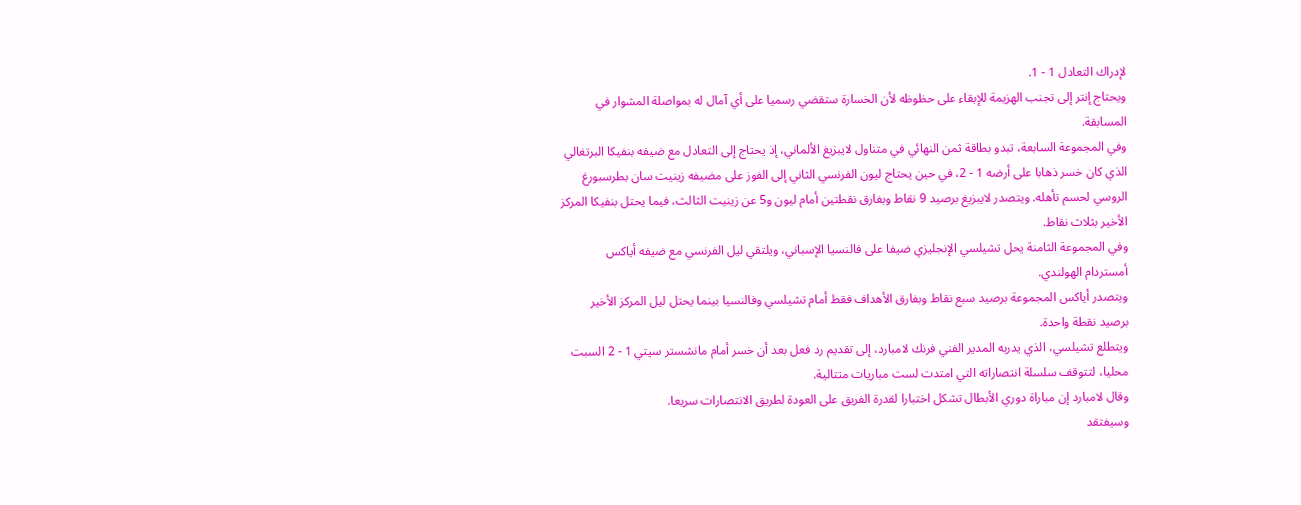لإدراك التعادل 1 - 1.
ويحتاج إنتر إلى تجنب الهزيمة للإبقاء على حظوظه لأن الخسارة ستقضي رسميا على أي آمال له بمواصلة المشوار في المسابقة.
وفي المجموعة السابعة، تبدو بطاقة ثمن النهائي في متناول لايبزيغ الألماني، إذ يحتاج إلى التعادل مع ضيفه بنفيكا البرتغالي الذي كان خسر ذهابا على أرضه 1 - 2، في حين يحتاج ليون الفرنسي الثاني إلى الفوز على مضيفه زينيت سان بطرسبورغ الروسي لحسم تأهله. ويتصدر لايبزيغ برصيد 9 نقاط وبفارق نقطتين أمام ليون و5 عن زينيت الثالث، فيما يحتل بنفيكا المركز الأخير بثلاث نقاط.
وفي المجموعة الثامنة يحل تشيلسي الإنجليزي ضيفا على فالنسيا الإسباني، ويلتقي ليل الفرنسي مع ضيفه أياكس أمستردام الهولندي.
ويتصدر أياكس المجموعة برصيد سبع نقاط وبفارق الأهداف فقط أمام تشيلسي وفالنسيا بينما يحتل ليل المركز الأخير برصيد نقطة واحدة.
ويتطلع تشيلسي، الذي يدربه المدير الفني فرنك لامبارد، إلى تقديم رد فعل بعد أن خسر أمام مانشستر سيتي 1 - 2 السبت محليا، لتتوقف سلسلة انتصاراته التي امتدت لست مباريات متتالية.
وقال لامبارد إن مباراة دوري الأبطال تشكل اختبارا لقدرة الفريق على العودة لطريق الانتصارات سريعا.
وسيفتقد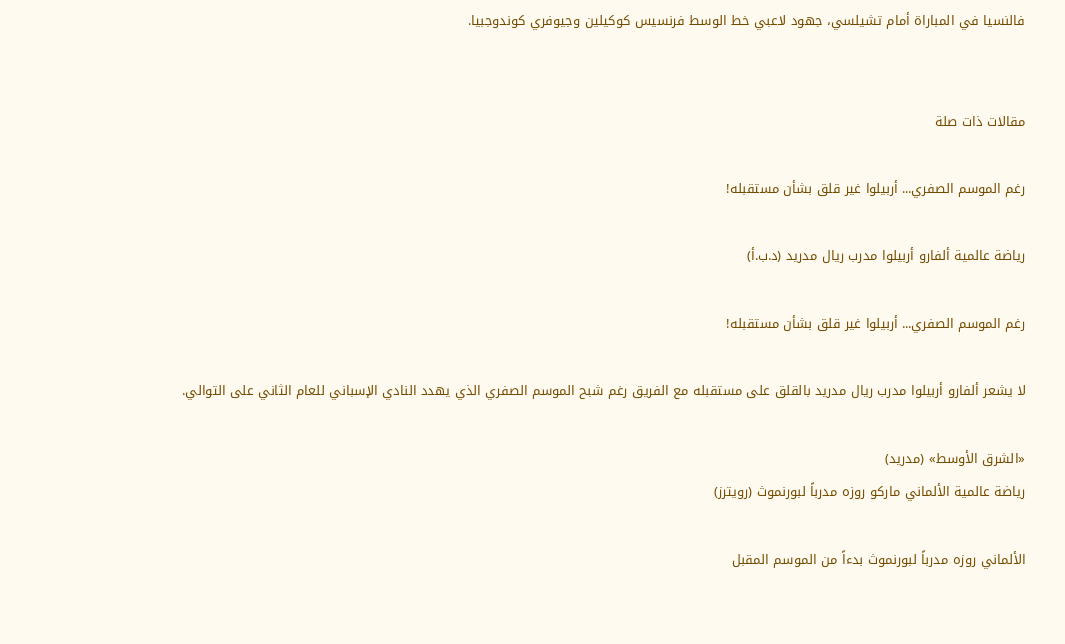فالنسيا في المباراة أمام تشيلسي، جهود لاعبي خط الوسط فرنسيس كوكيلين وجيوفري كوندوجبيا.


مقالات ذات صلة

رغم الموسم الصفري... أربيلوا غير قلق بشأن مستقبله!

رياضة عالمية ألفارو أربيلوا مدرب ريال مدريد (د.ب.أ)

رغم الموسم الصفري... أربيلوا غير قلق بشأن مستقبله!

لا يشعر ألفارو أربيلوا مدرب ريال مدريد بالقلق على مستقبله مع الفريق رغم شبح الموسم الصفري الذي يهدد النادي الإسباني للعام الثاني على التوالي.

«الشرق الأوسط» (مدريد)
رياضة عالمية الألماني ماركو روزه مدرباً لبورنموث (رويترز)

الألماني روزه مدرباً لبورنموث بدءاً من الموسم المقبل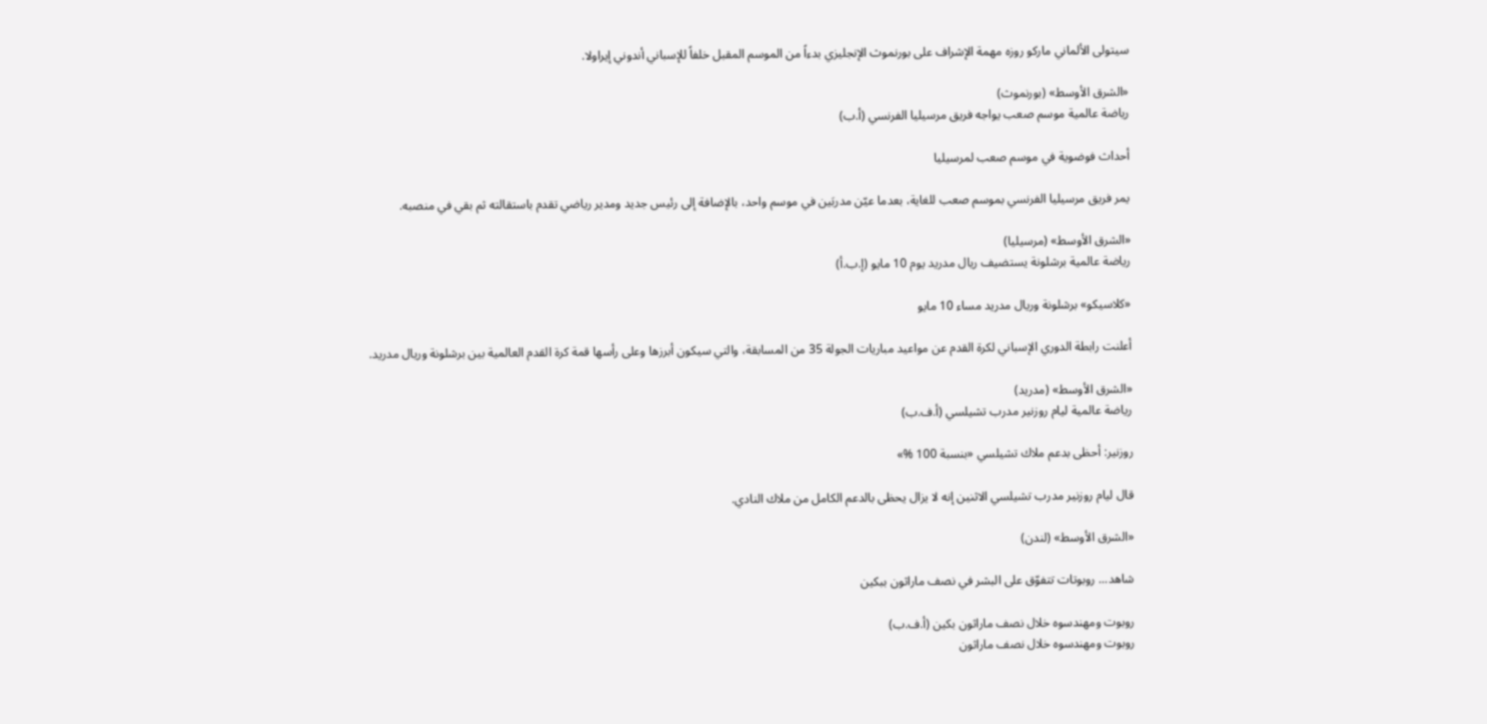سيتولى الألماني ماركو روزه مهمة الإشراف على بورنموث الإنجليزي بدءاً من الموسم المقبل خلفاً للإسباني أندوني إيراولا.

«الشرق الأوسط» (بورنموث)
رياضة عالمية موسم صعب يواجه فريق مرسيليا الفرنسي (أ.ب)

أحداث فوضوية في موسم صعب لمرسيليا

يمر فريق مرسيليا الفرنسي بموسم صعب للغاية، بعدما عيّن مدربَين في موسم واحد، بالإضافة إلى رئيس جديد ومدير رياضي تقدم باستقالته ثم بقي في منصبه.

«الشرق الأوسط» (مرسيليا)
رياضة عالمية برشلونة يستضيف ريال مدريد يوم 10 مايو (إ.ب.أ)

«كلاسيكو» برشلونة وريال مدريد مساء 10 مايو

أعلنت رابطة الدوري الإسباني لكرة القدم عن مواعيد مباريات الجولة 35 من المسابقة، والتي سيكون أبرزها وعلى رأسها قمة كرة القدم العالمية بين برشلونة وريال مدريد.

«الشرق الأوسط» (مدريد)
رياضة عالمية ليام روزنير مدرب تشيلسي (أ.ف.ب)

روزنير: أحظى بدعم ملاك تشيلسي «بنسبة 100 %»

قال ليام روزنير مدرب تشيلسي الاثنين إنه لا يزال يحظى بالدعم الكامل من ملاك النادي.

«الشرق الأوسط» (لندن)

شاهد... روبوتات تتفوّق على البشر في نصف ماراثون ببكين

روبوت ومهندسوه خلال نصف ماراثون بكين (أ.ف.ب)
روبوت ومهندسوه خلال نصف ماراثون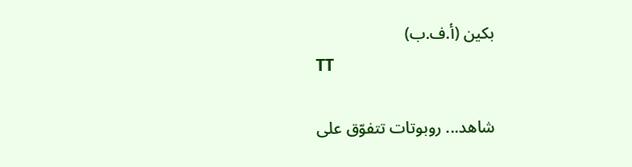بكين (أ.ف.ب)
TT

شاهد... روبوتات تتفوّق على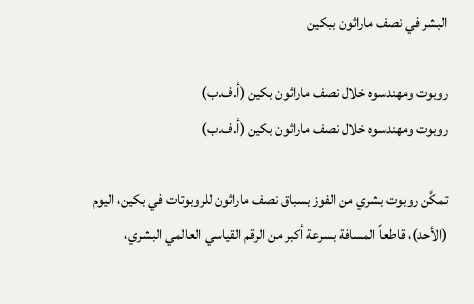البشر في نصف ماراثون ببكين

روبوت ومهندسوه خلال نصف ماراثون بكين (أ.ف.ب)
روبوت ومهندسوه خلال نصف ماراثون بكين (أ.ف.ب)

تمكَّن روبوت بشري من الفوز بسباق نصف ماراثون للروبوتات في بكين، اليوم (الأحد)، قاطعاً المسافة بسرعة أكبر من الرقم القياسي العالمي البشري،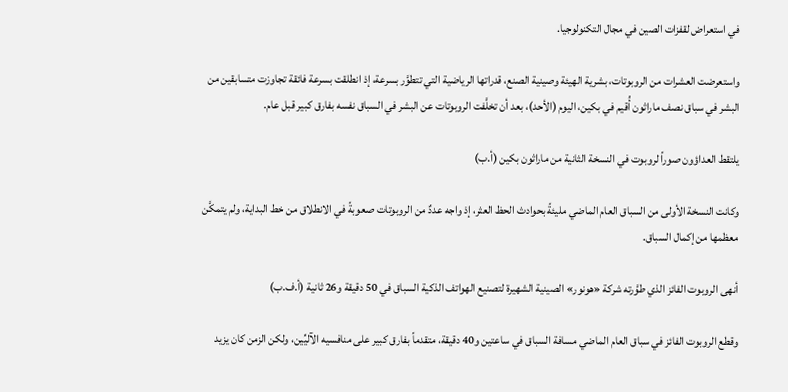في استعراض لقفزات الصين في مجال التكنولوجيا.

واستعرضت العشرات ‌من الروبوتات، بشرية الهيئة وصينية الصنع، قدراتها الرياضية التي تتطوَّر بسرعة، إذ انطلقت بسرعة فائقة تجاوزت متسابقين من البشر في سباق نصف ماراثون أُقيم في بكين، اليوم (الأحد)، بعد أن تخلَّفت الروبوتات عن البشر في السباق نفسه بفارق كبير قبل عام.

يلتقط العداؤون صوراً لروبوت في النسخة الثانية من ماراثون بكين (أ.ب)

وكانت النسخة الأولى من السباق العام الماضي مليئةً بحوادث الحظ العثر، إذ واجه عددٌ من الروبوتات صعوبةً في الانطلاق من خط البداية، ولم يتمكَّن معظمها ‌من إكمال ‌السباق.

أنهى الروبوت الفائز الذي طوَّرته شركة «هونور» الصينية الشهيرة لتصنيع الهواتف الذكية السباق في 50 دقيقة و26 ثانية (أ.ف.ب)

وقطع الروبوت الفائز في سباق ‌العام الماضي مسافة السباق في ساعتين و40 دقيقة، متقدماً بفارق كبير على منافسيه الآليِّين، ولكن الزمن كان يزيد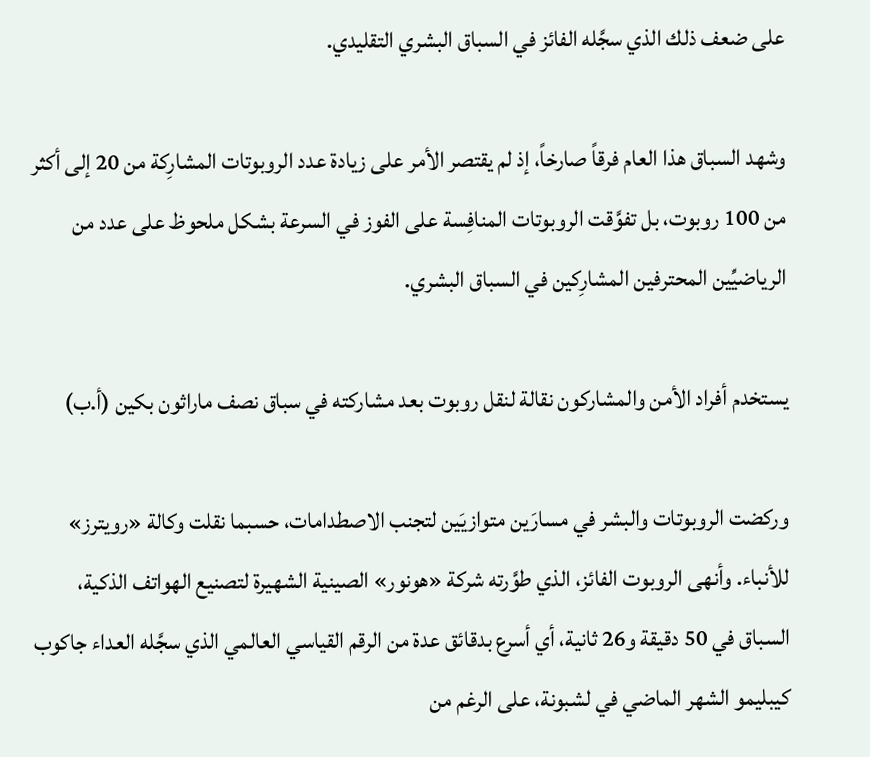على ضعف ذلك الذي سجَّله الفائز في السباق البشري التقليدي.

وشهد السباق هذا العام فرقاً صارخاً، إذ لم يقتصر الأمر على زيادة عدد الروبوتات المشارِكة من 20 إلى أكثر من 100 روبوت، بل تفوَّقت الروبوتات ‌المنافِسة على الفوز ‌في السرعة بشكل ملحوظ على عدد من الرياضيِّين المحترفين المشارِكين ‌في السباق البشري.

يستخدم أفراد الأمن والمشاركون نقالة لنقل روبوت بعد مشاركته في سباق نصف ماراثون بكين (أ.ب)

وركضت الروبوتات والبشر في مسارَين ‌متوازيَين لتجنب الاصطدامات، حسبما نقلت وكالة «رويترز» للأنباء. وأنهى الروبوت الفائز، الذي طوَّرته شركة «هونور» الصينية الشهيرة لتصنيع الهواتف الذكية، السباق في 50 دقيقة و26 ثانية، أي أسرع بدقائق عدة من الرقم ‌القياسي العالمي الذي سجَّله العداء جاكوب كيبليمو الشهر الماضي في لشبونة، على الرغم من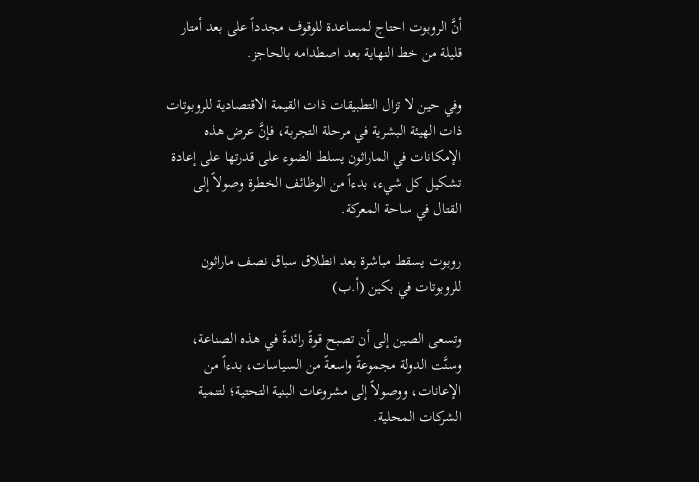أنَّ الروبوت احتاج لمساعدة للوقوف مجدداً على بعد أمتار قليلة من خط النهاية بعد اصطدامه بالحاجز.

وفي حين لا تزال التطبيقات ذات القيمة الاقتصادية للروبوتات ذات الهيئة البشرية في مرحلة التجربة، فإنَّ عرض هذه الإمكانات في الماراثون يسلط الضوء على قدرتها على إعادة تشكيل كل شيء، بدءاً من الوظائف الخطرة وصولاً إلى القتال في ساحة المعركة.

روبوت يسقط مباشرة بعد انطلاق سباق نصف ماراثون للروبوتات في بكين (أ.ب)

وتسعى الصين إلى أن تصبح قوةً رائدةً في هذه الصناعة، وسنَّت الدولة مجموعةً واسعةً من السياسات، بدءاً من الإعانات، ووصولاً إلى مشروعات البنية التحتية؛ لتنمية الشركات المحلية.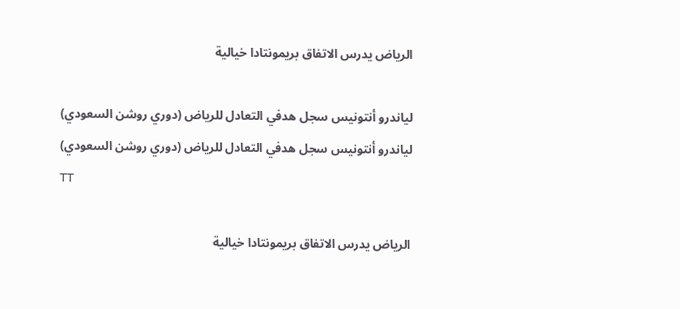الرياض يدرس الاتفاق بريمونتادا خيالية

لياندرو أنتونيس سجل هدفي التعادل للرياض (دوري روشن السعودي)
لياندرو أنتونيس سجل هدفي التعادل للرياض (دوري روشن السعودي)
TT

الرياض يدرس الاتفاق بريمونتادا خيالية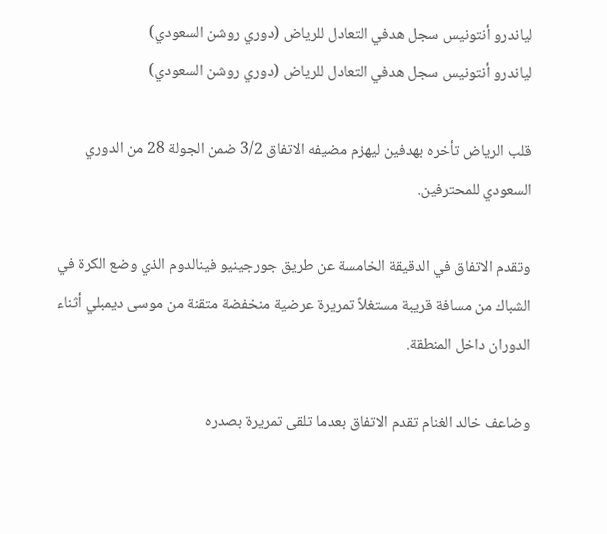لياندرو أنتونيس سجل هدفي التعادل للرياض (دوري روشن السعودي)
لياندرو أنتونيس سجل هدفي التعادل للرياض (دوري روشن السعودي)

قلب الرياض تأخره بهدفين ليهزم مضيفه الاتفاق 3/2 ضمن الجولة 28 من الدوري السعودي للمحترفين.

وتقدم الاتفاق في الدقيقة الخامسة عن طريق جورجينيو فينالدوم الذي وضع الكرة في الشباك من مسافة قريبة مستغلاً تمريرة عرضية منخفضة متقنة من موسى ديمبلي أثناء الدوران داخل المنطقة.

وضاعف خالد الغنام تقدم الاتفاق بعدما تلقى تمريرة بصدره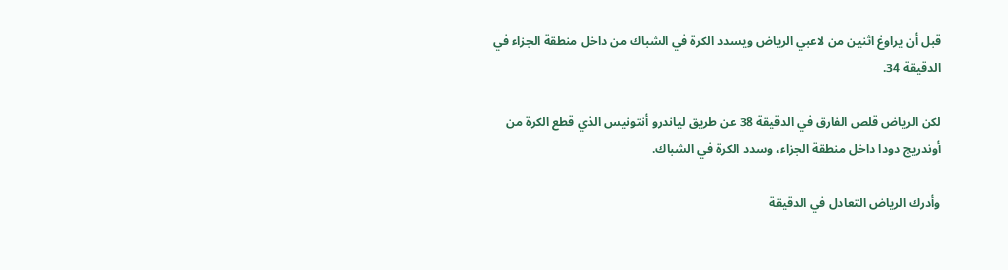قبل أن يراوغ اثنين من لاعبي الرياض ويسدد الكرة في الشباك من داخل منطقة الجزاء في الدقيقة 34.

لكن الرياض قلص الفارق في الدقيقة 38 عن طريق لياندرو أنتونيس الذي قطع الكرة من أوندريج دودا داخل منطقة الجزاء، وسدد الكرة في الشباك.

وأدرك الرياض التعادل في الدقيقة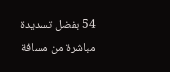54 بفضل تسديدة مباشرة من مسافة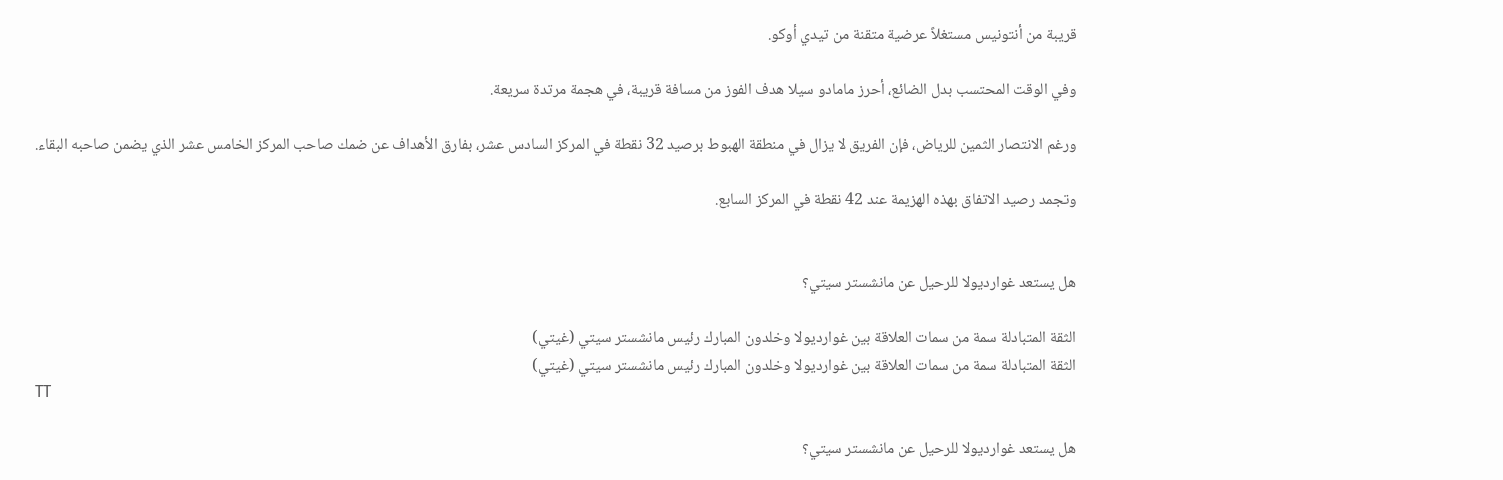قريبة من أنتونيس مستغلاً عرضية متقنة من تيدي أوكو.

وفي الوقت المحتسب بدل الضائع، أحرز مامادو سيلا هدف الفوز من مسافة قريبة، في هجمة مرتدة سريعة.

ورغم الانتصار الثمين للرياض، فإن الفريق لا يزال في منطقة الهبوط برصيد 32 نقطة في المركز السادس عشر، بفارق الأهداف عن ضمك صاحب المركز الخامس عشر الذي يضمن صاحبه البقاء.

وتجمد رصيد الاتفاق بهذه الهزيمة عند 42 نقطة في المركز السابع.


هل يستعد غوارديولا للرحيل عن مانشستر سيتي؟

الثقة المتبادلة سمة من سمات العلاقة بين غوارديولا وخلدون المبارك رئيس مانشستر سيتي (غيتي)
الثقة المتبادلة سمة من سمات العلاقة بين غوارديولا وخلدون المبارك رئيس مانشستر سيتي (غيتي)
TT

هل يستعد غوارديولا للرحيل عن مانشستر سيتي؟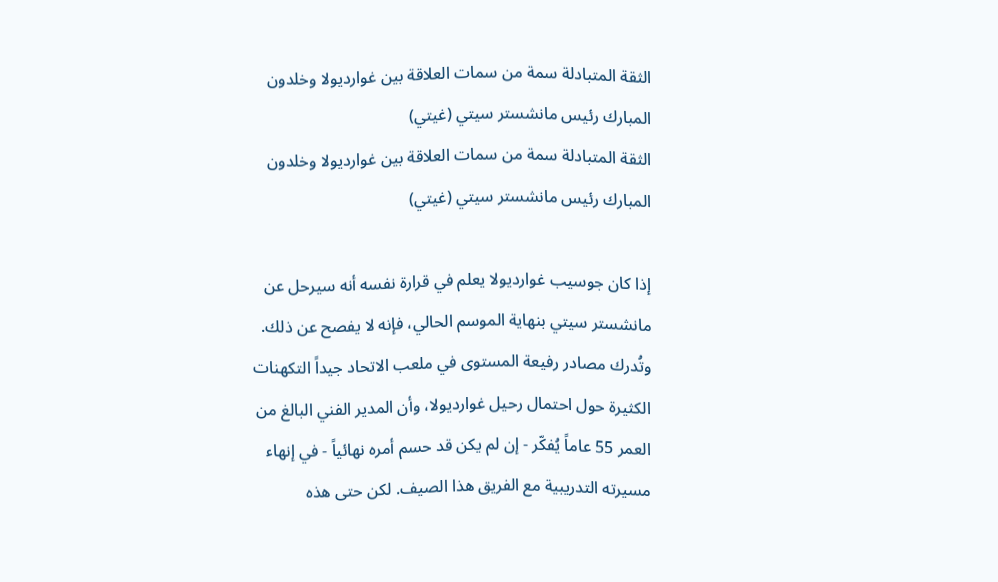الثقة المتبادلة سمة من سمات العلاقة بين غوارديولا وخلدون المبارك رئيس مانشستر سيتي (غيتي)
الثقة المتبادلة سمة من سمات العلاقة بين غوارديولا وخلدون المبارك رئيس مانشستر سيتي (غيتي)

إذا كان جوسيب غوارديولا يعلم في قرارة نفسه أنه سيرحل عن مانشستر سيتي بنهاية الموسم الحالي، فإنه لا يفصح عن ذلك. وتُدرك مصادر رفيعة المستوى في ملعب الاتحاد جيداً التكهنات الكثيرة حول احتمال رحيل غوارديولا، وأن المدير الفني البالغ من العمر 55 عاماً يُفكّر - إن لم يكن قد حسم أمره نهائياً - في إنهاء مسيرته التدريبية مع الفريق هذا الصيف. لكن حتى هذه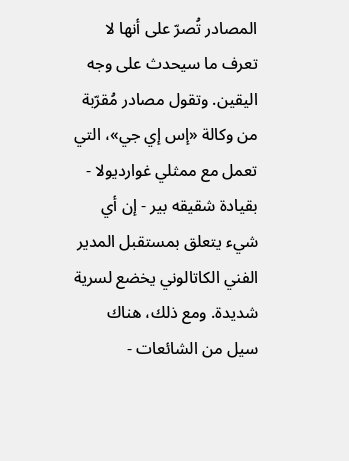المصادر تُصرّ على أنها لا تعرف ما سيحدث على وجه اليقين. وتقول مصادر مُقرّبة من وكالة «إس إي جي»، التي تعمل مع ممثلي غوارديولا - بقيادة شقيقه بير - إن أي شيء يتعلق بمستقبل المدير الفني الكاتالوني يخضع لسرية شديدة. ومع ذلك، هناك سيل من الشائعات -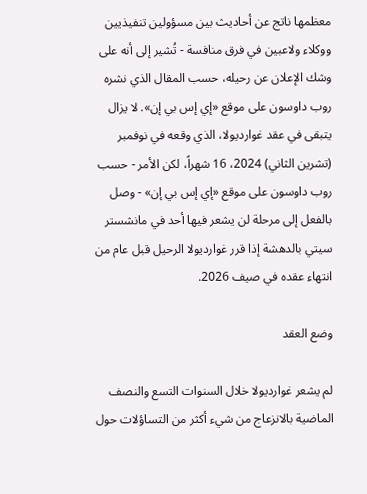معظمها ناتج عن أحاديث بين مسؤولين تنفيذيين ووكلاء ولاعبين في فرق منافسة - تُشير إلى أنه على وشك الإعلان عن رحيله، حسب المقال الذي نشره روب داوسون على موقع «إي إس بي إن». لا يزال يتبقى في عقد غوارديولا، الذي وقعه في نوفمبر (تشرين الثاني) 2024، 16 شهراً، لكن الأمر - حسب روب داوسون على موقع «إي إس بي إن» - وصل بالفعل إلى مرحلة لن يشعر فيها أحد في مانشستر سيتي بالدهشة إذا قرر غوارديولا الرحيل قبل عام من انتهاء عقده في صيف 2026.

وضع العقد

لم يشعر غوارديولا خلال السنوات التسع والنصف الماضية بالانزعاج من شيء أكثر من التساؤلات حول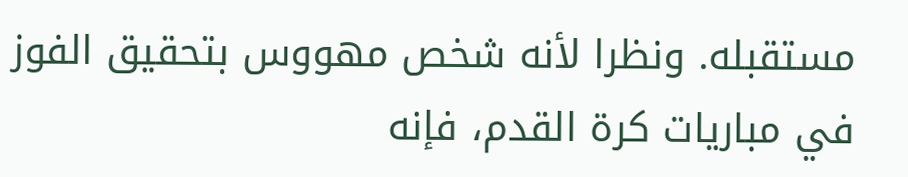مستقبله. ونظرا لأنه شخص مهووس بتحقيق الفوز في مباريات كرة القدم، فإنه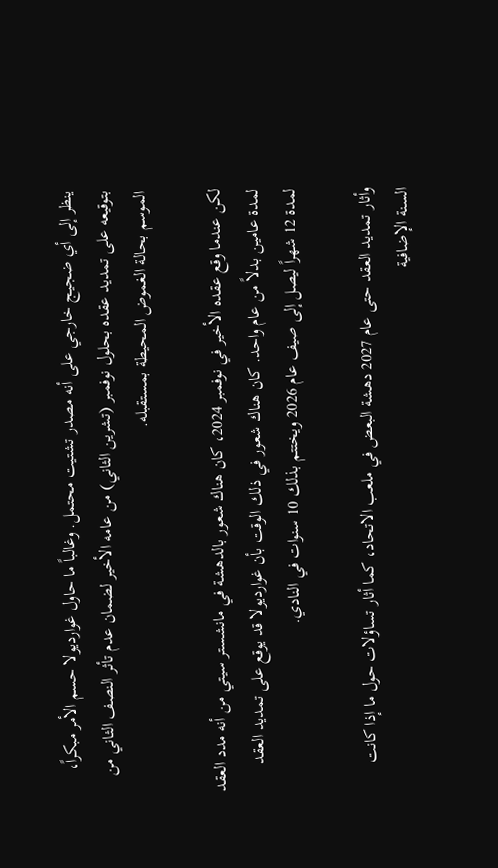ينظر إلى أي ضجيج خارجي على أنه مصدر تشتيت محتمل. وغالباً ما حاول غوارديولا حسم الأمر مبكراً، بتوقيعه على تمديد عقده بحلول نوفمبر (تشرين الثاني) من عامه الأخير لضمان عدم تأثر النصف الثاني من الموسم بحالة الغموض المحيطة بمستقبله.

لكن عندما وقع عقده الأخير في نوفمبر 2024، كان هناك شعور بالدهشة في مانشستر سيتي من أنه مدد العقد لمدة عامين بدلاً من عام واحد. كان هناك شعور في ذلك الوقت بأن غوارديولا قد يوقع على تمديد العقد لمدة 12 شهراً ليصل إلى صيف عام 2026 ويختتم بذلك 10 سنوات في النادي.

وأثار تمديد العقد حتى عام 2027 دهشة البعض في ملعب الاتحاد، كما أثار تساؤلات حول ما إذا كانت السنة الإضافية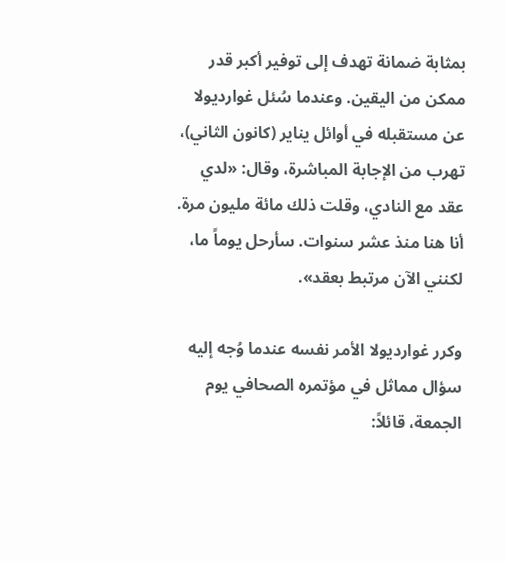بمثابة ضمانة تهدف إلى توفير أكبر قدر ممكن من اليقين. وعندما سُئل غوارديولا عن مستقبله في أوائل يناير (كانون الثاني)، تهرب من الإجابة المباشرة، وقال: «لدي عقد مع النادي، وقلت ذلك مائة مليون مرة. أنا هنا منذ عشر سنوات. سأرحل يوماً ما، لكنني الآن مرتبط بعقد».

وكرر غوارديولا الأمر نفسه عندما وُجه إليه سؤال مماثل في مؤتمره الصحافي يوم الجمعة، قائلاً: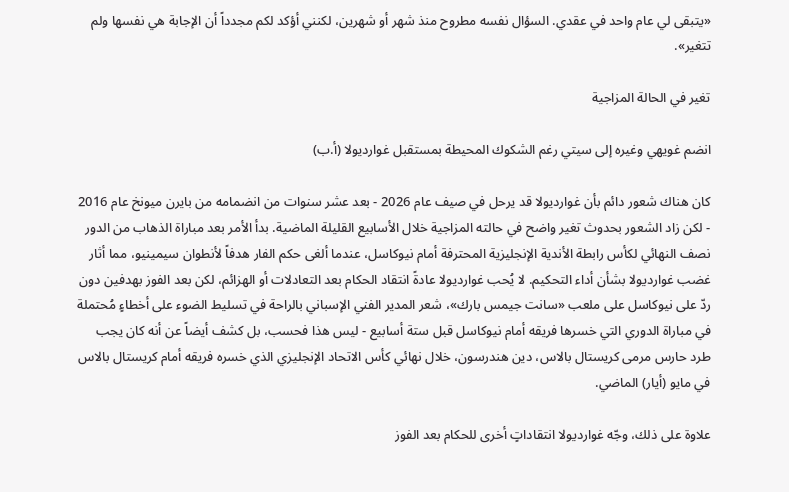«يتبقى لي عام واحد في عقدي. السؤال نفسه مطروح منذ شهر أو شهرين، لكنني أؤكد لكم مجدداً أن الإجابة هي نفسها ولم تتغير».

تغير في الحالة المزاجية

انضم غويهي وغيره إلى سيتي رغم الشكوك المحيطة بمستقبل غوارديولا (أ.ب)

كان هناك شعور دائم بأن غوارديولا قد يرحل في صيف عام 2026 - بعد عشر سنوات من انضمامه من بايرن ميونخ عام 2016 - لكن زاد الشعور بحدوث تغير واضح في حالته المزاجية خلال الأسابيع القليلة الماضية. بدأ الأمر بعد مباراة الذهاب من الدور نصف النهائي لكأس رابطة الأندية الإنجليزية المحترفة أمام نيوكاسل، عندما ألغى حكم الفار هدفاً لأنطوان سيمينيو، مما أثار غضب غوارديولا بشأن أداء التحكيم. لا يُحب غوارديولا عادةً انتقاد الحكام بعد التعادلات أو الهزائم، لكن بعد الفوز بهدفين دون ردّ على نيوكاسل على ملعب «سانت جيمس بارك»، شعر المدير الفني الإسباني بالراحة في تسليط الضوء على أخطاءٍ مُحتملة في مباراة الدوري التي خسرها فريقه أمام نيوكاسل قبل ستة أسابيع - ليس هذا فحسب، بل كشف أيضاً عن أنه كان يجب طرد حارس مرمى كريستال بالاس، دين هندرسون، خلال نهائي كأس الاتحاد الإنجليزي الذي خسره فريقه أمام كريستال بالاس في مايو (أيار) الماضي.

علاوة على ذلك، وجّه غوارديولا انتقاداتٍ أخرى للحكام بعد الفوز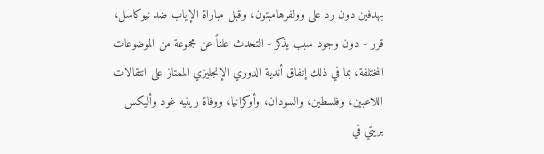بهدفين دون رد على وولفرهامبتون، وقبل مباراة الإياب ضد نيوكاسل، قرر - دون وجود سبب يذكر - التحدث علناً عن مجموعة من الموضوعات المختلفة، بما في ذلك إنفاق أندية الدوري الإنجليزي الممتاز على انتقالات اللاعبين، وفلسطين، والسودان، وأوكرانيا، ووفاة رينيه غود وأليكس بريتي في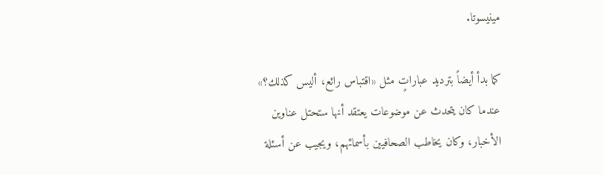مينيسوتا.

كما بدأ أيضاً بترديد عباراتٍ مثل «اقتباس رائع، أليس كذلك؟» عندما كان يتحدث عن موضوعات يعتقد أنها ستحتل عناوين الأخبار، وكان يخاطب الصحافيين بأسمائهم، ويجيب عن أسئلة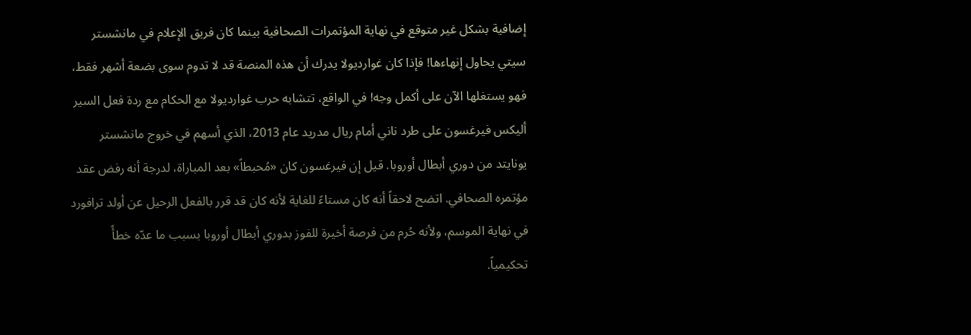إضافية بشكل غير متوقع في نهاية المؤتمرات الصحافية بينما كان فريق الإعلام في مانشستر سيتي يحاول إنهاءها! فإذا كان غوارديولا يدرك أن هذه المنصة قد لا تدوم سوى بضعة أشهر فقط، فهو يستغلها الآن على أكمل وجه! في الواقع، تتشابه حرب غوارديولا مع الحكام مع ردة فعل السير أليكس فيرغسون على طرد ناني أمام ريال مدريد عام 2013، الذي أسهم في خروج مانشستر يونايتد من دوري أبطال أوروبا. قيل إن فيرغسون كان «مُحبطاً» بعد المباراة، لدرجة أنه رفض عقد مؤتمره الصحافي. اتضح لاحقاً أنه كان مستاءً للغاية لأنه كان قد قرر بالفعل الرحيل عن أولد ترافورد في نهاية الموسم، ولأنه حُرم من فرصة أخيرة للفوز بدوري أبطال أوروبا بسبب ما عدّه خطأً تحكيمياً.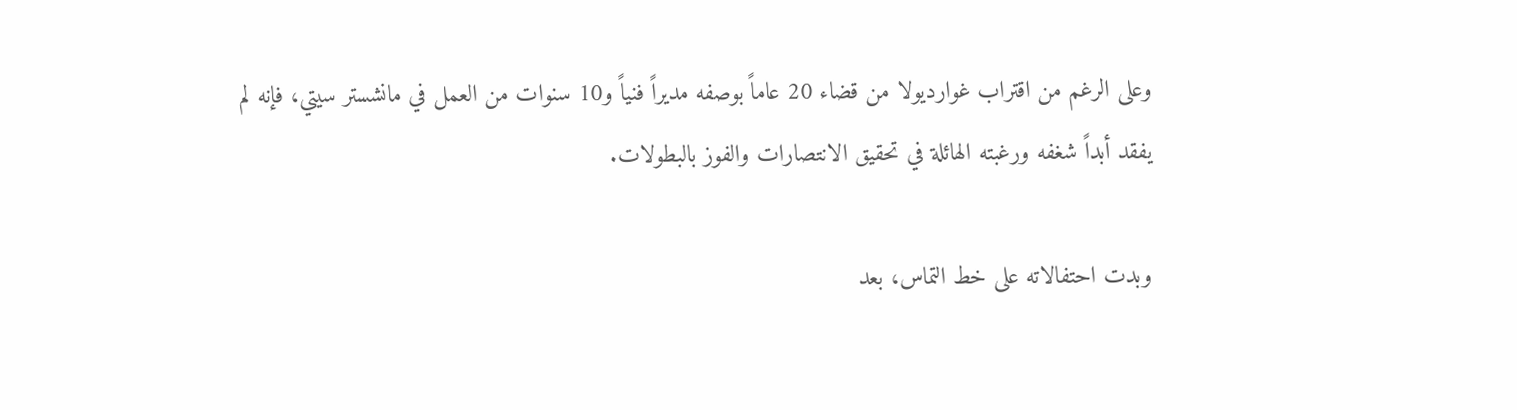وعلى الرغم من اقتراب غوارديولا من قضاء 20 عاماً بوصفه مديراً فنياً و10 سنوات من العمل في مانشستر سيتي، فإنه لم يفقد أبداً شغفه ورغبته الهائلة في تحقيق الانتصارات والفوز بالبطولات.

وبدت احتفالاته على خط التماس، بعد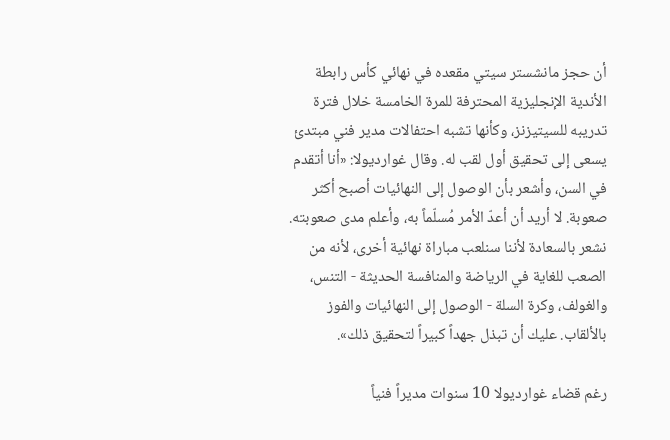أن حجز مانشستر سيتي مقعده في نهائي كأس رابطة الأندية الإنجليزية المحترفة للمرة الخامسة خلال فترة تدريبه للسيتيزنز، وكأنها تشبه احتفالات مدير فني مبتدئ يسعى إلى تحقيق أول لقب له. وقال غوارديولا: «أنا أتقدم في السن، وأشعر بأن الوصول إلى النهائيات أصبح أكثر صعوبة. لا أريد أن أعدّ الأمر مُسلّماً به، وأعلم مدى صعوبته. نشعر بالسعادة لأننا سنلعب مباراة نهائية أخرى، لأنه من الصعب للغاية في الرياضة والمنافسة الحديثة - التنس، والغولف، وكرة السلة - الوصول إلى النهائيات والفوز بالألقاب. عليك أن تبذل جهداً كبيراً لتحقيق ذلك».

رغم قضاء غوارديولا 10 سنوات مديراً فنياً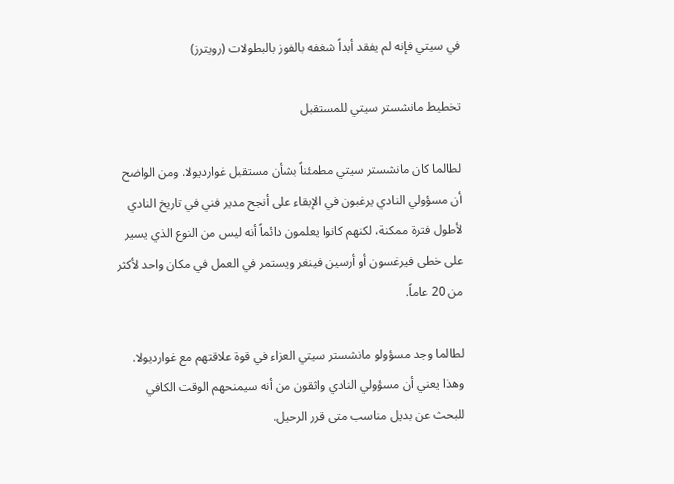في سيتي فإنه لم يفقد أبداً شغفه بالفوز بالبطولات (رويترز)

تخطيط مانشستر سيتي للمستقبل

لطالما كان مانشستر سيتي مطمئناً بشأن مستقبل غوارديولا. ومن الواضح أن مسؤولي النادي يرغبون في الإبقاء على أنجح مدير فني في تاريخ النادي لأطول فترة ممكنة، لكنهم كانوا يعلمون دائماً أنه ليس من النوع الذي يسير على خطى فيرغسون أو أرسين فينغر ويستمر في العمل في مكان واحد لأكثر من 20 عاماً.

لطالما وجد مسؤولو مانشستر سيتي العزاء في قوة علاقتهم مع غوارديولا. وهذا يعني أن مسؤولي النادي واثقون من أنه سيمنحهم الوقت الكافي للبحث عن بديل مناسب متى قرر الرحيل.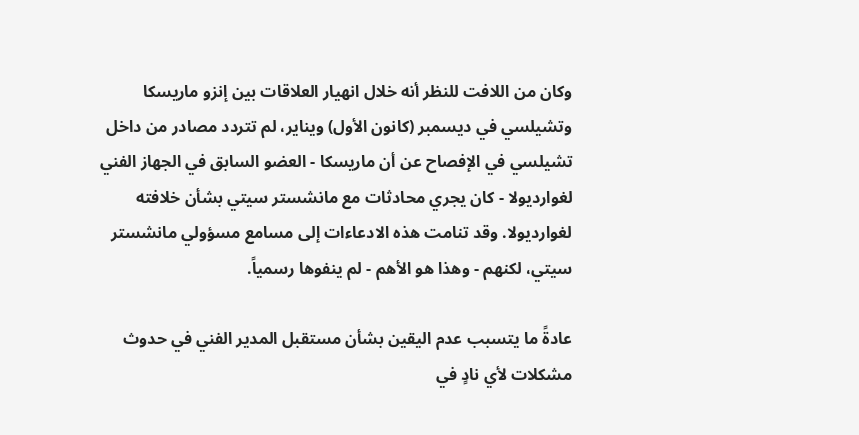وكان من اللافت للنظر أنه خلال انهيار العلاقات بين إنزو ماريسكا وتشيلسي في ديسمبر (كانون الأول) ويناير، لم تتردد مصادر من داخل تشيلسي في الإفصاح عن أن ماريسكا - العضو السابق في الجهاز الفني لغوارديولا - كان يجري محادثات مع مانشستر سيتي بشأن خلافته لغوارديولا. وقد تنامت هذه الادعاءات إلى مسامع مسؤولي مانشستر سيتي، لكنهم - وهذا هو الأهم - لم ينفوها رسمياً.

عادةً ما يتسبب عدم اليقين بشأن مستقبل المدير الفني في حدوث مشكلات لأي نادٍ في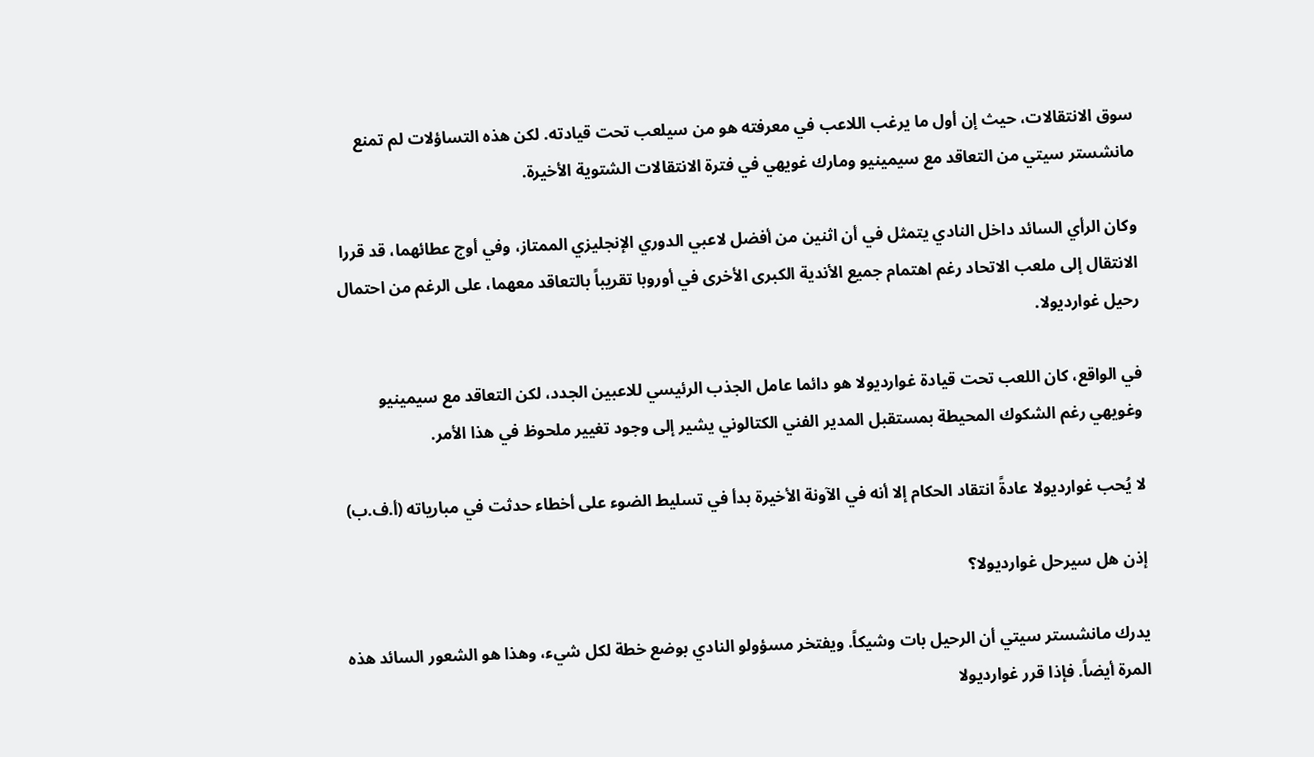سوق الانتقالات، حيث إن أول ما يرغب اللاعب في معرفته هو من سيلعب تحت قيادته. لكن هذه التساؤلات لم تمنع مانشستر سيتي من التعاقد مع سيمينيو ومارك غويهي في فترة الانتقالات الشتوية الأخيرة.

وكان الرأي السائد داخل النادي يتمثل في أن اثنين من أفضل لاعبي الدوري الإنجليزي الممتاز، وفي أوج عطائهما، قد قررا الانتقال إلى ملعب الاتحاد رغم اهتمام جميع الأندية الكبرى الأخرى في أوروبا تقريباً بالتعاقد معهما، على الرغم من احتمال رحيل غوارديولا.

في الواقع، كان اللعب تحت قيادة غوارديولا هو دائما عامل الجذب الرئيسي للاعبين الجدد، لكن التعاقد مع سيمينيو وغويهي رغم الشكوك المحيطة بمستقبل المدير الفني الكتالوني يشير إلى وجود تغيير ملحوظ في هذا الأمر.

لا يُحب غوارديولا عادةً انتقاد الحكام إلا أنه في الآونة الأخيرة بدأ في تسليط الضوء على أخطاء حدثت في مبارياته (أ.ف.ب)

إذن هل سيرحل غوارديولا؟

يدرك مانشستر سيتي أن الرحيل بات وشيكاً. ويفتخر مسؤولو النادي بوضع خطة لكل شيء، وهذا هو الشعور السائد هذه المرة أيضاً. فإذا قرر غوارديولا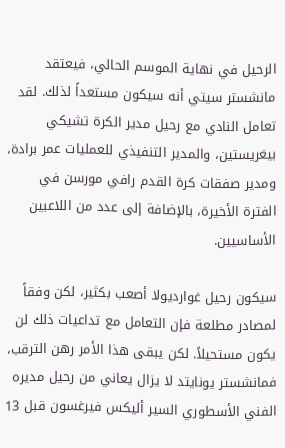الرحيل في نهاية الموسم الحالي، فيعتقد مانشستر سيتي أنه سيكون مستعداً لذلك. لقد تعامل النادي مع رحيل مدير الكرة تشيكي بيغريستين، والمدير التنفيذي للعمليات عمر برادة، ومدير صفقات كرة القدم رافي مورسن في الفترة الأخيرة، بالإضافة إلى عدد من اللاعبين الأساسيين.

سيكون رحيل غوارديولا أصعب بكثير، لكن وفقاً لمصادر مطلعة فإن التعامل مع تداعيات ذلك لن يكون مستحيلاً. لكن يبقى هذا الأمر رهن الترقب، فمانشستر يونايتد لا يزال يعاني من رحيل مديره الفني الأسطوري السير أليكس فيرغسون قبل 13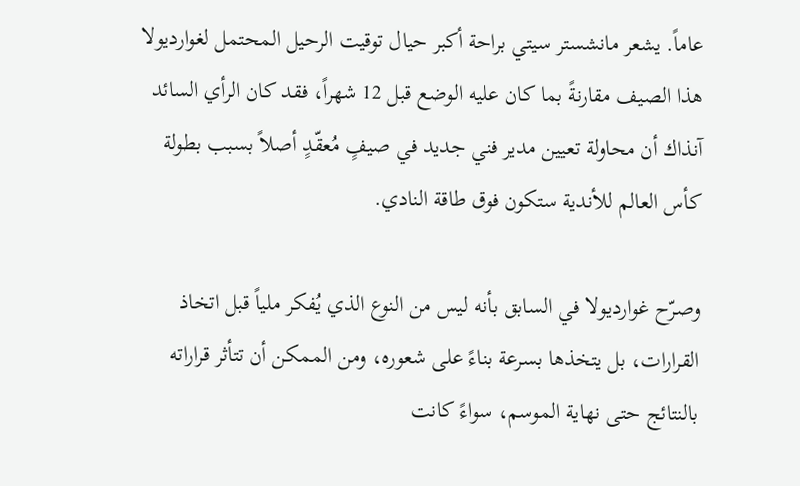عاماً. يشعر مانشستر سيتي براحة أكبر حيال توقيت الرحيل المحتمل لغوارديولا هذا الصيف مقارنةً بما كان عليه الوضع قبل 12 شهراً، فقد كان الرأي السائد آنذاك أن محاولة تعيين مدير فني جديد في صيفٍ مُعقّدٍ أصلاً بسبب بطولة كأس العالم للأندية ستكون فوق طاقة النادي.

وصرّح غوارديولا في السابق بأنه ليس من النوع الذي يُفكر ملياً قبل اتخاذ القرارات، بل يتخذها بسرعة بناءً على شعوره، ومن الممكن أن تتأثر قراراته بالنتائج حتى نهاية الموسم، سواءً كانت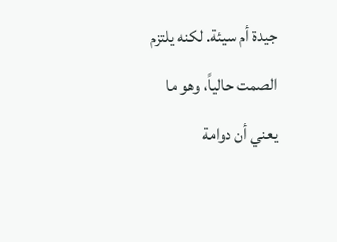جيدة أم سيئة. لكنه يلتزم الصمت حالياً، وهو ما يعني أن دوامة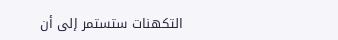التكهنات ستستمر إلى أن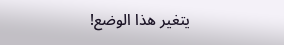يتغير هذا الوضع!